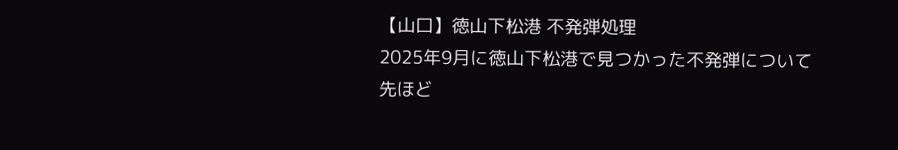【山口】徳山下松港 不発弾処理
2025年9月に徳山下松港で見つかった不発弾について
先ほど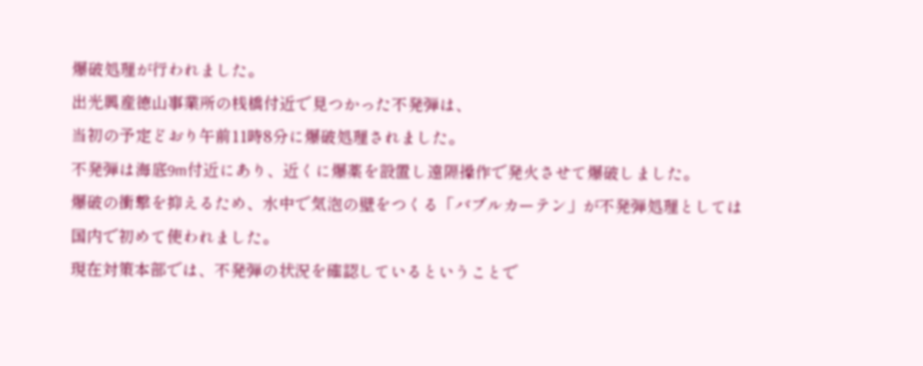爆破処理が行われました。
出光興産徳山事業所の桟橋付近で見つかった不発弾は、
当初の予定どおり午前11時8分に爆破処理されました。
不発弾は海底9m付近にあり、近くに爆薬を設置し遠隔操作で発火させて爆破しました。
爆破の衝撃を抑えるため、水中で気泡の壁をつくる「バブルカーテン」が不発弾処理としては国内で初めて使われました。
現在対策本部では、不発弾の状況を確認しているということで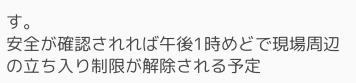す。
安全が確認されれば午後1時めどで現場周辺の立ち入り制限が解除される予定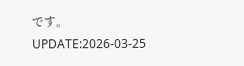です。
UPDATE:2026-03-25